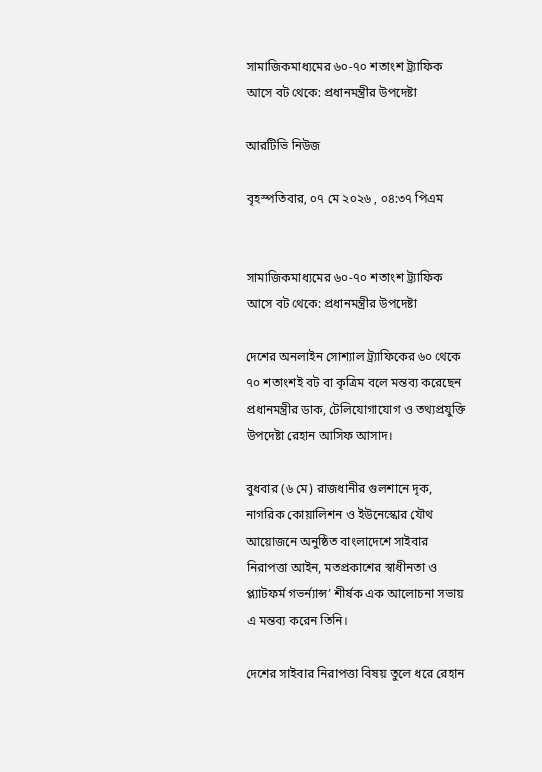সামাজিকমাধ্যমের ৬০-৭০ শতাংশ ট্র্যাফিক আসে বট থেকে: প্রধানমন্ত্রীর উপদেষ্টা

আরটিভি নিউজ

বৃহস্পতিবার, ০৭ মে ২০২৬ , ০৪:৩৭ পিএম


সামাজিকমাধ্যমের ৬০-৭০ শতাংশ ট্র্যাফিক আসে বট থেকে: প্রধানমন্ত্রীর উপদেষ্টা

দেশের অনলাইন সোশ্যাল ট্র্যাফিকের ৬০ থেকে ৭০ শতাংশই বট বা কৃত্রিম বলে মন্তব্য করেছেন প্রধানমন্ত্রীর ডাক, টেলিযোগাযোগ ও তথ্যপ্রযুক্তি উপদেষ্টা রেহান আসিফ আসাদ।

বুধবার (৬ মে) রাজধানীর গুলশানে দৃক, নাগরিক কোয়ালিশন ও ইউনেস্কোর যৌথ আয়োজনে অনুষ্ঠিত বাংলাদেশে সাইবার নিরাপত্তা আইন, মতপ্রকাশের স্বাধীনতা ও প্ল্যাটফর্ম গভর্ন্যান্স’ শীর্ষক এক আলোচনা সভায় এ মন্তব্য করেন তিনি।

দেশের সাইবার নিরাপত্তা বিষয় তুলে ধরে রেহান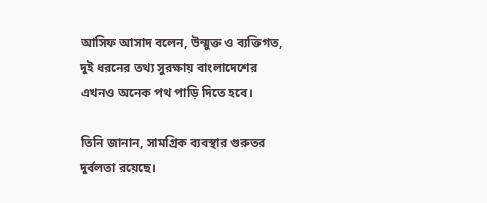আসিফ আসাদ বলেন, উন্মুক্ত ও ব্যক্তিগত, দুই ধরনের তথ্য সুরক্ষায় বাংলাদেশের এখনও অনেক পথ পাড়ি দিতে হবে।

তিনি জানান, সামগ্রিক ব্যবস্থার গুরুতর দুর্বলতা রয়েছে।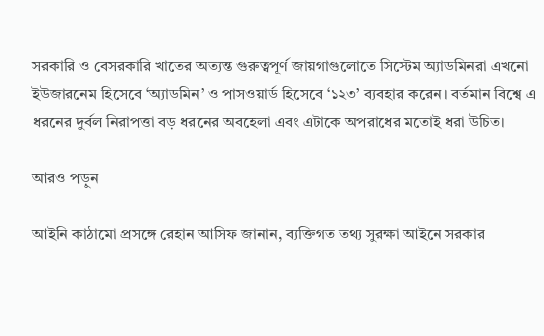সরকারি ও বেসরকারি খাতের অত্যন্ত গুরুত্বপূর্ণ জায়গাগুলোতে সিস্টেম অ্যাডমিনরা এখনো ইউজারনেম হিসেবে ‘অ্যাডমিন’ ও পাসওয়ার্ড হিসেবে ‘১২৩’ ব্যবহার করেন। বর্তমান বিশ্বে এ ধরনের দুর্বল নিরাপত্তা বড় ধরনের অবহেলা এবং এটাকে অপরাধের মতোই ধরা উচিত।

আরও পড়ুন

আইনি কাঠামো প্রসঙ্গে রেহান আসিফ জানান, ব্যক্তিগত তথ্য সুরক্ষা আইনে সরকার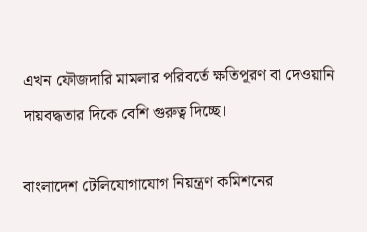এখন ফৌজদারি মামলার পরিবর্তে ক্ষতিপূরণ বা দেওয়ানি দায়বদ্ধতার দিকে বেশি গুরুত্ব দিচ্ছে।

বাংলাদেশ টেলিযোগাযোগ নিয়ন্ত্রণ কমিশনের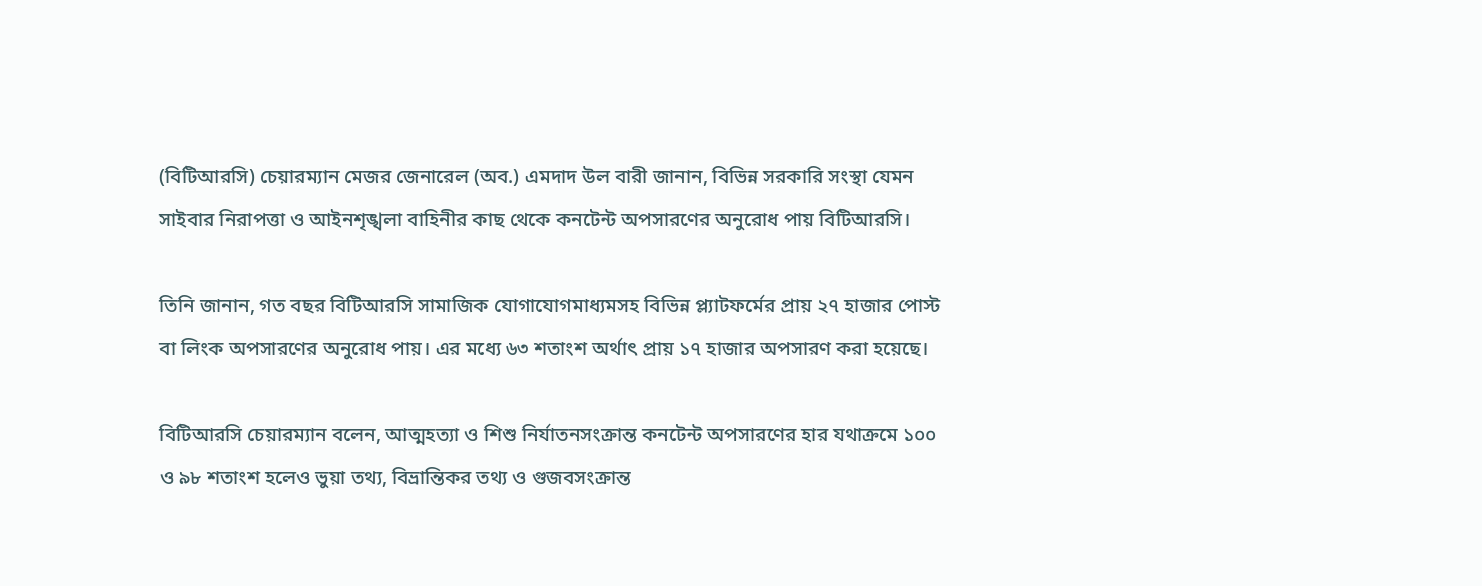(বিটিআরসি) চেয়ারম্যান মেজর জেনারেল (অব.) এমদাদ উল বারী জানান, বিভিন্ন সরকারি সংস্থা যেমন সাইবার নিরাপত্তা ও আইনশৃঙ্খলা বাহিনীর কাছ থেকে কনটেন্ট অপসারণের অনুরোধ পায় বিটিআরসি।

তিনি জানান, গত বছর বিটিআরসি সামাজিক যোগাযোগমাধ্যমসহ বিভিন্ন প্ল্যাটফর্মের প্রায় ২৭ হাজার পোস্ট বা লিংক অপসারণের অনুরোধ পায়। এর মধ্যে ৬৩ শতাংশ অর্থাৎ প্রায় ১৭ হাজার অপসারণ করা হয়েছে।

বিটিআরসি চেয়ারম্যান বলেন, আত্মহত্যা ও শিশু নির্যাতনসংক্রান্ত কনটেন্ট অপসারণের হার যথাক্রমে ১০০ ও ৯৮ শতাংশ হলেও ভুয়া তথ্য, বিভ্রান্তিকর তথ্য ও গুজবসংক্রান্ত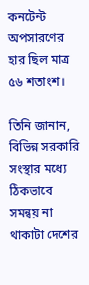কনটেন্ট অপসারণের হার ছিল মাত্র ৫৬ শতাংশ।

তিনি জানান, বিভিন্ন সরকারি সংস্থার মধ্যে ঠিকভাবে সমন্বয় না থাকাটা দেশের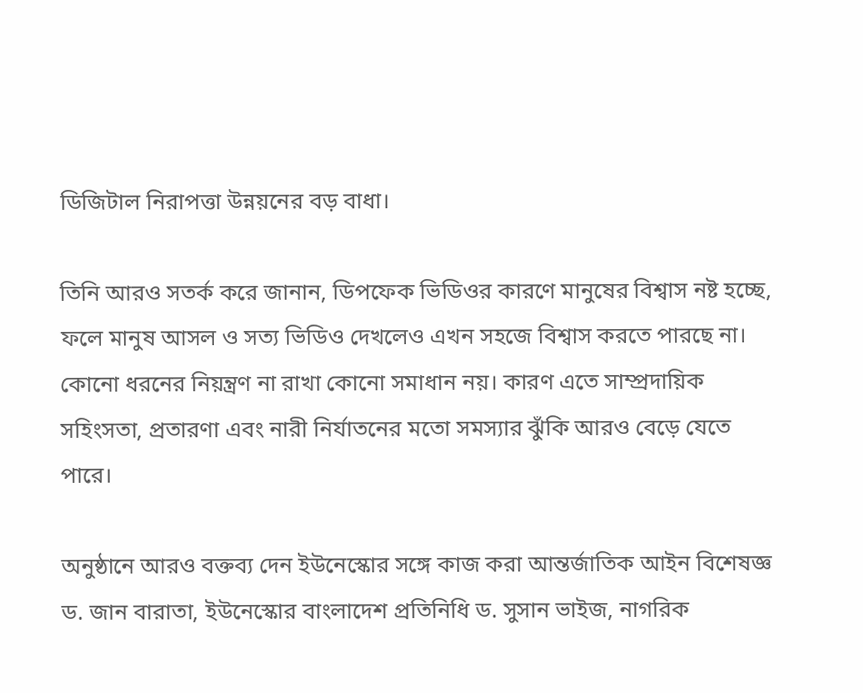ডিজিটাল নিরাপত্তা উন্নয়নের বড় বাধা।

তিনি আরও সতর্ক করে জানান, ডিপফেক ভিডিওর কারণে মানুষের বিশ্বাস নষ্ট হচ্ছে, ফলে মানুষ আসল ও সত্য ভিডিও দেখলেও এখন সহজে বিশ্বাস করতে পারছে না। কোনো ধরনের নিয়ন্ত্রণ না রাখা কোনো সমাধান নয়। কারণ এতে সাম্প্রদায়িক সহিংসতা, প্রতারণা এবং নারী নির্যাতনের মতো সমস্যার ঝুঁকি আরও বেড়ে যেতে পারে।

অনুষ্ঠানে আরও বক্তব্য দেন ইউনেস্কোর সঙ্গে কাজ করা আন্তর্জাতিক আইন বিশেষজ্ঞ ড. জান বারাতা, ইউনেস্কোর বাংলাদেশ প্রতিনিধি ড. সুসান ভাইজ, নাগরিক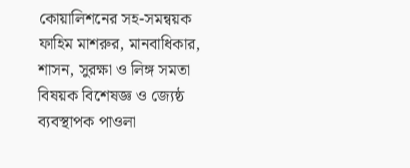কোয়ালিশনের সহ-সমন্বয়ক ফাহিম মাশরুর, মানবাধিকার, শাসন, সুরক্ষা ও লিঙ্গ সমতা বিষয়ক বিশেষজ্ঞ ও জ্যেষ্ঠ ব্যবস্থাপক পাওলা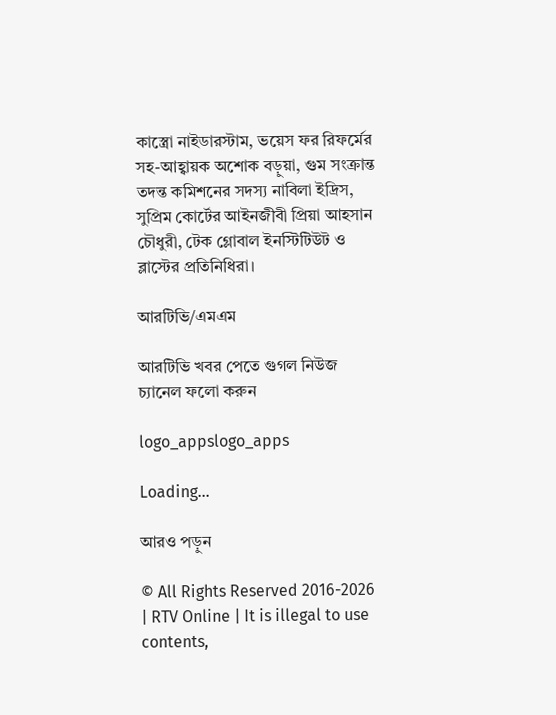কাস্ত্রো নাইডারস্টাম, ভয়েস ফর রিফর্মের সহ-আহ্বায়ক অশোক বড়ুয়া, গুম সংক্রান্ত তদন্ত কমিশনের সদস্য নাবিলা ইদ্রিস, সুপ্রিম কোর্টের আইনজীবী প্রিয়া আহসান চৌধুরী, টেক গ্লোবাল ইনস্টিটিউট ও ব্লাস্টের প্রতিনিধিরা।

আরটিভি/এমএম

আরটিভি খবর পেতে গুগল নিউজ চ্যানেল ফলো করুন

logo_appslogo_apps

Loading...

আরও পড়ুন

© All Rights Reserved 2016-2026 | RTV Online | It is illegal to use contents,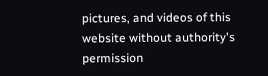pictures, and videos of this website without authority's permission